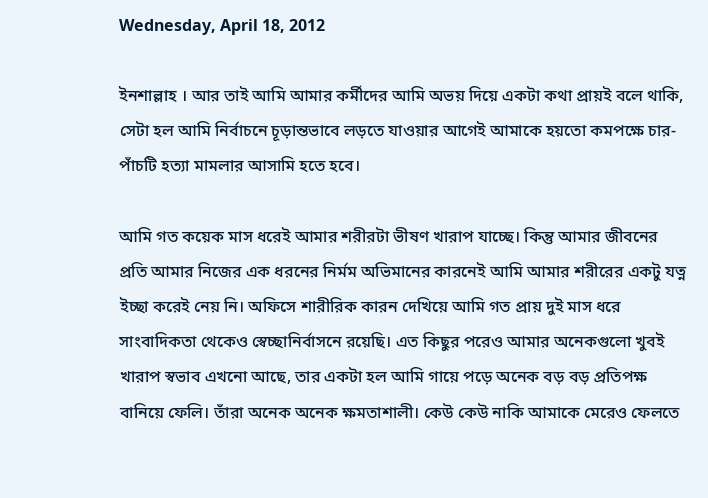Wednesday, April 18, 2012

ইনশাল্লাহ । আর তাই আমি আমার কর্মীদের আমি অভয় দিয়ে একটা কথা প্রায়ই বলে থাকি, সেটা হল আমি নির্বাচনে চূড়ান্তভাবে লড়তে যাওয়ার আগেই আমাকে হয়তো কমপক্ষে চার-পাঁচটি হত্যা মামলার আসামি হতে হবে।

আমি গত কয়েক মাস ধরেই আমার শরীরটা ভীষণ খারাপ যাচ্ছে। কিন্তু আমার জীবনের প্রতি আমার নিজের এক ধরনের নির্মম অভিমানের কারনেই আমি আমার শরীরের একটু যত্ন ইচ্ছা করেই নেয় নি। অফিসে শারীরিক কারন দেখিয়ে আমি গত প্রায় দুই মাস ধরে সাংবাদিকতা থেকেও স্বেচ্ছানির্বাসনে রয়েছি। এত কিছুর পরেও আমার অনেকগুলো খুবই খারাপ স্বভাব এখনো আছে, তার একটা হল আমি গায়ে পড়ে অনেক বড় বড় প্রতিপক্ষ বানিয়ে ফেলি। তাঁরা অনেক অনেক ক্ষমতাশালী। কেউ কেউ নাকি আমাকে মেরেও ফেলতে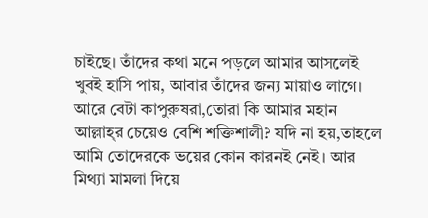চাইছে। তাঁদের কথা মনে পড়লে আমার আসলেই খুবই হাসি পায়, আবার তাঁদের জন্য মায়াও লাগে। আরে বেটা কাপুরুষরা,তোরা কি আমার মহান আল্লাহ্‌র চেয়েও বেশি শক্তিশালী? যদি না হয়,তাহলে আমি তোদেরকে ভয়ের কোন কারনই নেই। আর মিথ্যা মামলা দিয়ে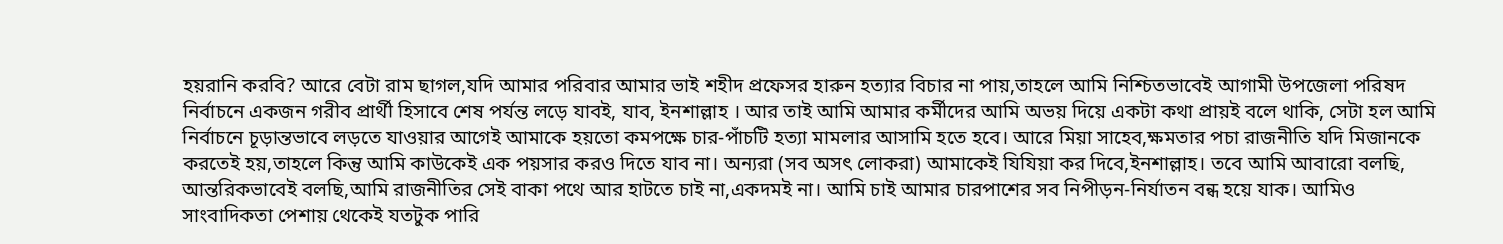হয়রানি করবি? আরে বেটা রাম ছাগল,যদি আমার পরিবার আমার ভাই শহীদ প্রফেসর হারুন হত্যার বিচার না পায়,তাহলে আমি নিশ্চিতভাবেই আগামী উপজেলা পরিষদ নির্বাচনে একজন গরীব প্রার্থী হিসাবে শেষ পর্যন্ত লড়ে যাবই, যাব, ইনশাল্লাহ । আর তাই আমি আমার কর্মীদের আমি অভয় দিয়ে একটা কথা প্রায়ই বলে থাকি, সেটা হল আমি নির্বাচনে চূড়ান্তভাবে লড়তে যাওয়ার আগেই আমাকে হয়তো কমপক্ষে চার-পাঁচটি হত্যা মামলার আসামি হতে হবে। আরে মিয়া সাহেব,ক্ষমতার পচা রাজনীতি যদি মিজানকে করতেই হয়,তাহলে কিন্তু আমি কাউকেই এক পয়সার করও দিতে যাব না। অন্যরা (সব অসৎ লোকরা) আমাকেই যিযিয়া কর দিবে,ইনশাল্লাহ। তবে আমি আবারো বলছি, আন্তরিকভাবেই বলছি,আমি রাজনীতির সেই বাকা পথে আর হাটতে চাই না,একদমই না। আমি চাই আমার চারপাশের সব নিপীড়ন-নির্যাতন বন্ধ হয়ে যাক। আমিও সাংবাদিকতা পেশায় থেকেই যতটুক পারি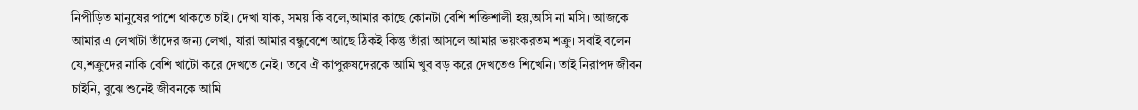নিপীড়িত মানুষের পাশে থাকতে চাই। দেখা যাক, সময় কি বলে,আমার কাছে কোনটা বেশি শক্তিশালী হয়,অসি না মসি। আজকে আমার এ লেখাটা তাঁদের জন্য লেখা, যারা আমার বন্ধুবেশে আছে ঠিকই কিন্তু তাঁরা আসলে আমার ভয়ংকরতম শক্রু। সবাই বলেন যে,শক্রুদের নাকি বেশি খাটো করে দেখতে নেই। তবে ঐ কাপুরুষদেরকে আমি খুব বড় করে দেখতেও শিখেনি। তাই নিরাপদ জীবন চাইনি, বুঝে শুনেই জীবনকে আমি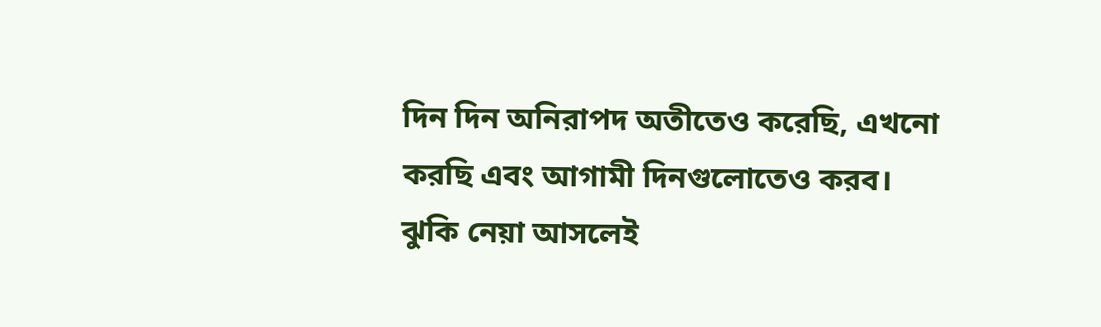দিন দিন অনিরাপদ অতীতেও করেছি, এখনো করছি এবং আগামী দিনগুলোতেও করব। ঝুকি নেয়া আসলেই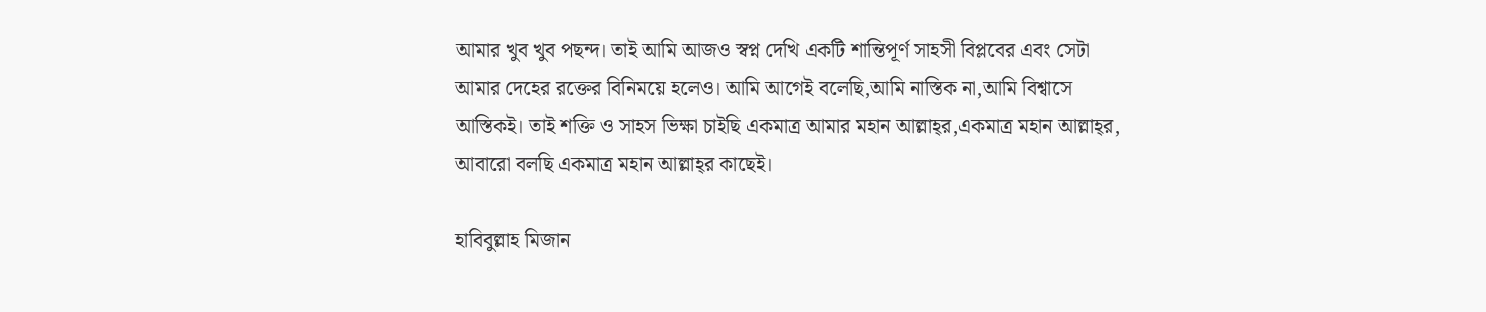আমার খুব খুব পছন্দ। তাই আমি আজও স্বপ্ন দেখি একটি শান্তিপূর্ণ সাহসী বিপ্লবের এবং সেটা আমার দেহের রক্তের বিনিময়ে হলেও। আমি আগেই বলেছি,আমি নাস্তিক না,আমি বিশ্বাসে আস্তিকই। তাই শক্তি ও সাহস ভিক্ষা চাইছি একমাত্র আমার মহান আল্লাহ্‌র,একমাত্র মহান আল্লাহ্‌র, আবারো বলছি একমাত্র মহান আল্লাহ্‌র কাছেই।

হাবিবুল্লাহ মিজান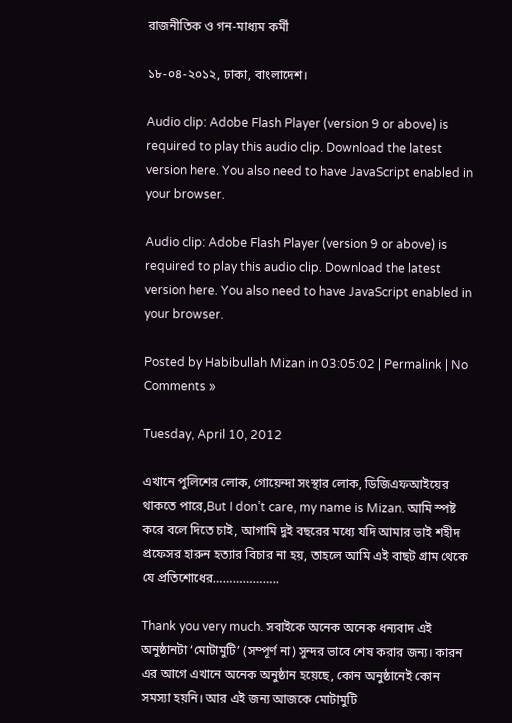রাজনীতিক ও গন-মাধ্যম কর্মী

১৮-০৪-২০১২, ঢাকা, বাংলাদেশ।

Audio clip: Adobe Flash Player (version 9 or above) is required to play this audio clip. Download the latest version here. You also need to have JavaScript enabled in your browser.

Audio clip: Adobe Flash Player (version 9 or above) is required to play this audio clip. Download the latest version here. You also need to have JavaScript enabled in your browser.

Posted by Habibullah Mizan in 03:05:02 | Permalink | No Comments »

Tuesday, April 10, 2012

এখানে পুলিশের লোক, গোয়েন্দা সংস্থার লোক, ডিজিএফআইয়ের থাকতে পারে,But I don’t care, my name is Mizan. আমি স্পষ্ট করে বলে দিতে চাই, আগামি দুই বছরের মধ্যে যদি আমার ভাই শহীদ প্রফেসর হারুন হত্যার বিচার না হয়, তাহলে আমি এই বাছট গ্রাম থেকে যে প্রতিশোধের………………..

Thank you very much. সবাইকে অনেক অনেক ধন্যবাদ এই অনুষ্ঠানটা ‘মোটামুটি’ (সম্পূর্ণ না) সুন্দর ভাবে শেষ করার জন্য। কারন এর আগে এখানে অনেক অনুষ্ঠান হয়েছে, কোন অনুষ্ঠানেই কোন সমস্যা হয়নি। আর এই জন্য আজকে মোটামুটি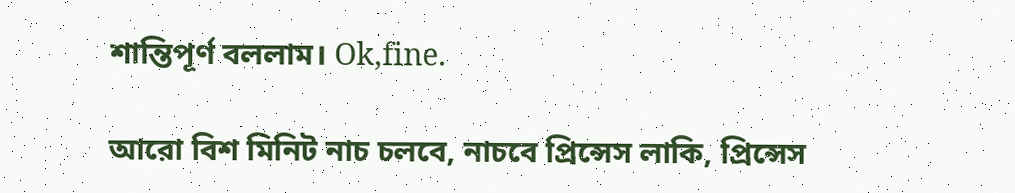শান্তিপূর্ণ বললাম। Ok,fine.

আরো বিশ মিনিট নাচ চলবে, নাচবে প্রিন্সেস লাকি, প্রিন্সেস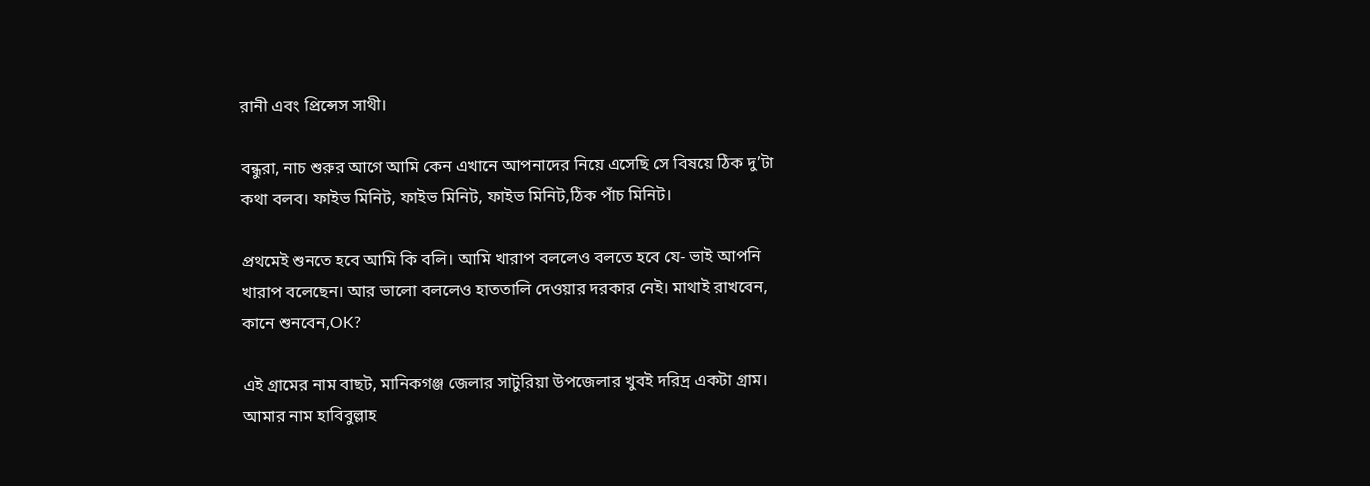রানী এবং প্রিন্সেস সাথী।

বন্ধুরা, নাচ শুরুর আগে আমি কেন এখানে আপনাদের নিয়ে এসেছি সে বিষয়ে ঠিক দু’টা কথা বলব। ফাইভ মিনিট, ফাইভ মিনিট, ফাইভ মিনিট,ঠিক পাঁচ মিনিট।

প্রথমেই শুনতে হবে আমি কি বলি। আমি খারাপ বললেও বলতে হবে যে- ভাই আপনি খারাপ বলেছেন। আর ভালো বললেও হাততালি দেওয়ার দরকার নেই। মাথাই রাখবেন, কানে শুনবেন,OK?

এই গ্রামের নাম বাছট, মানিকগঞ্জ জেলার সাটুরিয়া উপজেলার খুবই দরিদ্র একটা গ্রাম। আমার নাম হাবিবুল্লাহ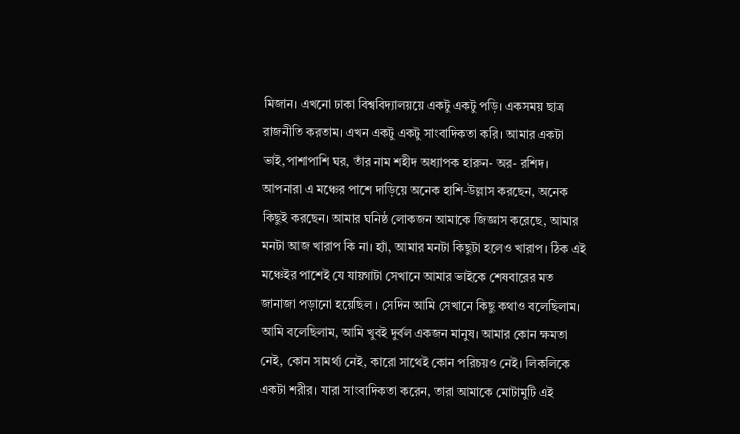মিজান। এখনো ঢাকা বিশ্ববিদ্যালয়য়ে একটু একটু পড়ি। একসময় ছাত্র রাজনীতি করতাম। এখন একটু একটু সাংবাদিকতা করি। আমার একটা ভাই,পাশাপাশি ঘর, তাঁর নাম শহীদ অধ্যাপক হারুন- অর- রশিদ। আপনারা এ মঞ্চের পাশে দাড়িয়ে অনেক হাশি-উল্লাস করছেন, অনেক কিছুই করছেন। আমার ঘনিষ্ঠ লোকজন আমাকে জিজ্ঞাস করেছে, আমার মনটা আজ খারাপ কি না। হ্যাঁ, আমার মনটা কিছুটা হলেও খারাপ। ঠিক এই মঞ্চেইর পাশেই যে যায়গাটা সেখানে আমার ভাইকে শেষবারের মত জানাজা পড়ানো হয়েছিল । সেদিন আমি সেখানে কিছু কথাও বলেছিলাম। আমি বলেছিলাম, আমি খুবই দুর্বল একজন মানুষ। আমার কোন ক্ষমতা নেই, কোন সামর্থ্য নেই, কারো সাথেই কোন পরিচয়ও নেই। লিকলিকে একটা শরীর। যারা সাংবাদিকতা করেন, তারা আমাকে মোটামুটি এই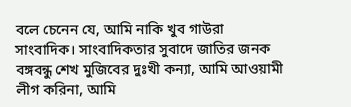বলে চেনেন যে, আমি নাকি খুব গাউরা সাংবাদিক। সাংবাদিকতার সুবাদে জাতির জনক বঙ্গবন্ধু শেখ মুজিবের দুঃখী কন্যা, আমি আওয়ামী লীগ করিনা, আমি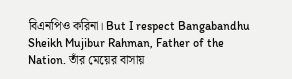বিএনপিও করিনা। But I respect Bangabandhu Sheikh Mujibur Rahman, Father of the Nation. তাঁর মেয়ের বাসায়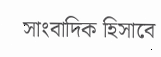সাংবাদিক হিসাবে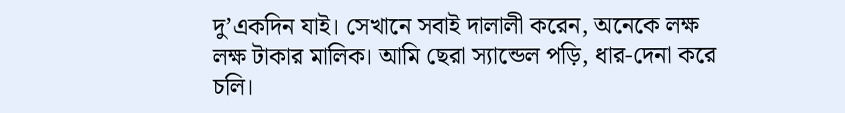দু’একদিন যাই। সেখানে সবাই দালালী করেন, অনেকে লক্ষ লক্ষ টাকার মালিক। আমি ছেরা স্যান্ডেল পড়ি, ধার-দেনা করে চলি।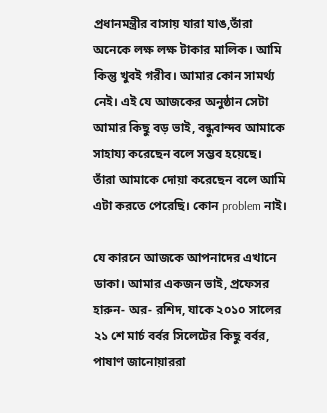প্রধানমন্ত্রীর বাসায় যারা যাঙ,তাঁরা অনেকে লক্ষ লক্ষ টাকার মালিক। আমি কিন্তু খুবই গরীব। আমার কোন সামর্থ্য নেই। এই যে আজকের অনুষ্ঠান সেটা আমার কিছু বড় ভাই, বন্ধুবান্দব আমাকে সাহায্য করেছেন বলে সম্ভব হয়েছে। তাঁরা আমাকে দোয়া করেছেন বলে আমি এটা করতে পেরেছি। কোন problem নাই।

যে কারনে আজকে আপনাদের এখানে ডাকা। আমার একজন ভাই, প্রফেসর হারুন- অর- রশিদ, যাকে ২০১০ সালের ২১ শে মার্চ বর্বর সিলেটের কিছু বর্বর, পাষাণ জানোয়াররা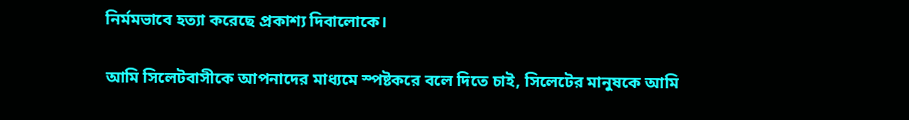নির্মমভাবে হত্যা করেছে প্রকাশ্য দিবালোকে।

আমি সিলেটবাসীকে আপনাদের মাধ্যমে স্পষ্টকরে বলে দিতে চাই, সিলেটের মানুষকে আমি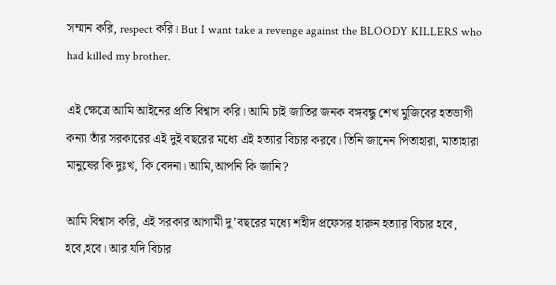সম্মান করি, respect করি। But I want take a revenge against the BLOODY KILLERS who had killed my brother.

এই ক্ষেত্রে আমি আইনের প্রতি বিশ্বাস করি। আমি চাই জাতির জনক বঙ্গবন্ধু শেখ মুজিবের হতভাগী কন্যা তাঁর সরকারের এই দুই বছরের মধ্যে এই হত্যার বিচার করবে। তিনি জানেন পিতাহারা, মাতাহারা মানুষের কি দুঃখ, কি বেদনা। আমি,আপনি কি জানি?

আমি বিশ্বাস করি, এই সরকার আগামী দু’বছরের মধ্যে শহীদ প্রফেসর হারুন হত্যার বিচার হবে, হবে,হবে। আর যদি বিচার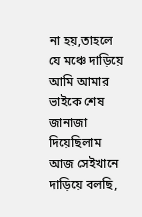না হয়,তাহলে যে মঞ্চে দাড়িয়ে আমি আমার ভাইকে শেষ জানাজা দিয়েছিলাম আজ সেইখানে দাড়িয়ে বলছি,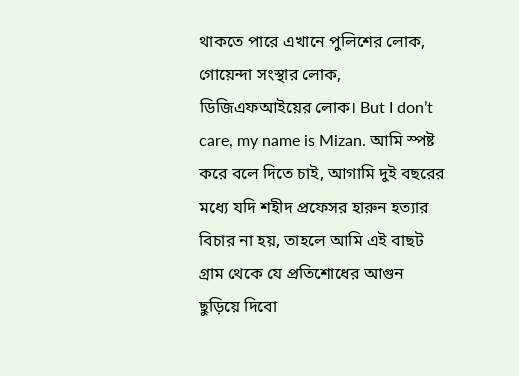থাকতে পারে এখানে পুলিশের লোক, গোয়েন্দা সংস্থার লোক, ডিজিএফআইয়ের লোক। But I don’t care, my name is Mizan. আমি স্পষ্ট করে বলে দিতে চাই, আগামি দুই বছরের মধ্যে যদি শহীদ প্রফেসর হারুন হত্যার বিচার না হয়, তাহলে আমি এই বাছট গ্রাম থেকে যে প্রতিশোধের আগুন ছুড়িয়ে দিবো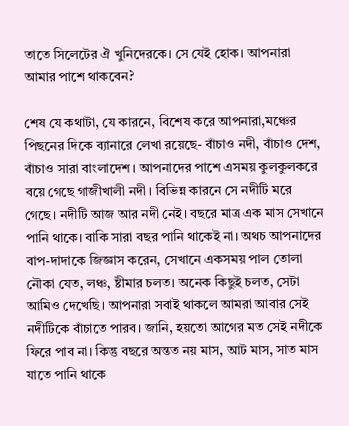তাতে সিলেটের ঐ খুনিদেরকে। সে যেই হোক। আপনারা আমার পাশে থাকবেন?

শেষ যে কথাটা, যে কারনে, বিশেষ করে আপনারা,মঞ্চের পিছনের দিকে ব্যানারে লেখা রয়েছে- বাঁচাও নদী, বাঁচাও দেশ, বাঁচাও সারা বাংলাদেশ। আপনাদের পাশে এসময় কুলকুলকরে বয়ে গেছে গাজীখালী নদী। বিভিন্ন কারনে সে নদীটি মরে গেছে। নদীটি আজ আর নদী নেই। বছরে মাত্র এক মাস সেখানে পানি থাকে। বাকি সারা বছর পানি থাকেই না। অথচ আপনাদের বাপ-দাদাকে জিজ্ঞাস করেন, সেখানে একসময় পাল তোলা নৌকা যেত, লঞ্চ, ষ্টীমার চলত। অনেক কিছুই চলত, সেটা আমিও দেখেছি। আপনারা সবাই থাকলে আমরা আবার সেই নদীটিকে বাঁচাতে পারব। জানি, হয়তো আগের মত সেই নদীকে ফিরে পাব না। কিন্তু বছরে অন্তত নয় মাস, আট মাস, সাত মাস যাতে পানি থাকে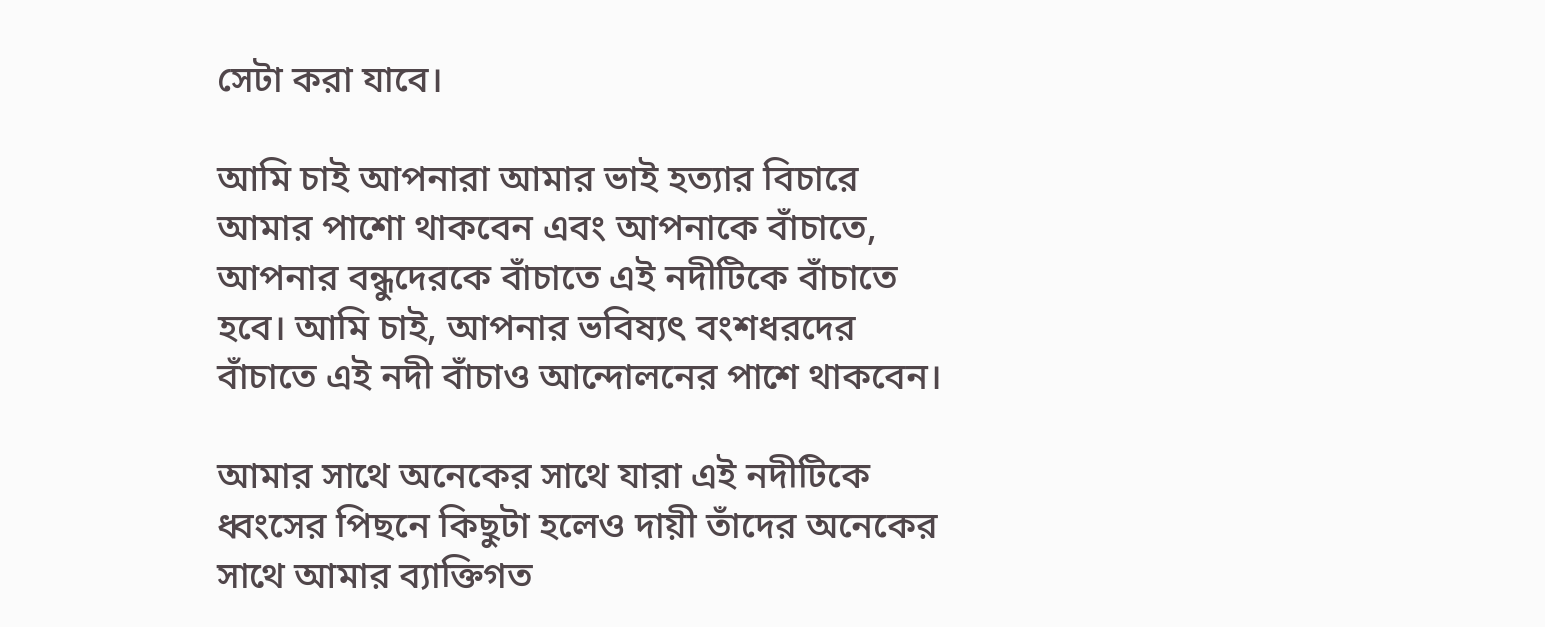সেটা করা যাবে।

আমি চাই আপনারা আমার ভাই হত্যার বিচারে আমার পাশো থাকবেন এবং আপনাকে বাঁচাতে, আপনার বন্ধুদেরকে বাঁচাতে এই নদীটিকে বাঁচাতে হবে। আমি চাই, আপনার ভবিষ্যৎ বংশধরদের বাঁচাতে এই নদী বাঁচাও আন্দোলনের পাশে থাকবেন।

আমার সাথে অনেকের সাথে যারা এই নদীটিকে ধ্বংসের পিছনে কিছুটা হলেও দায়ী তাঁদের অনেকের সাথে আমার ব্যাক্তিগত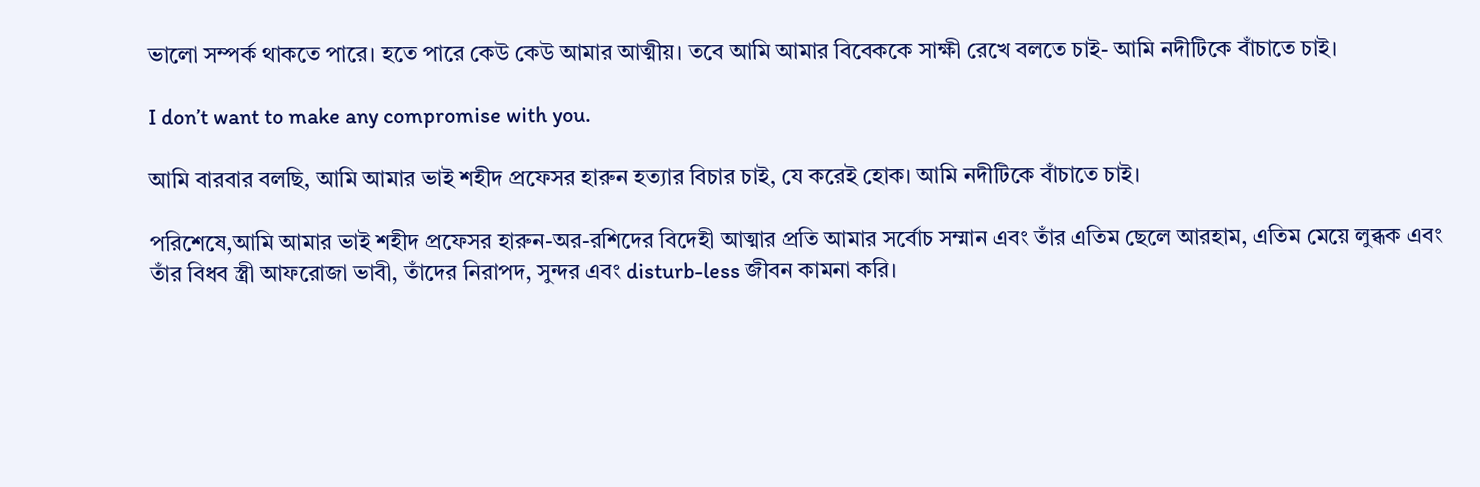ভালো সম্পর্ক থাকতে পারে। হতে পারে কেউ কেউ আমার আত্মীয়। তবে আমি আমার বিবেককে সাক্ষী রেখে বলতে চাই- আমি নদীটিকে বাঁচাতে চাই।

I don’t want to make any compromise with you.

আমি বারবার বলছি, আমি আমার ভাই শহীদ প্রফেসর হারুন হত্যার বিচার চাই, যে করেই হোক। আমি নদীটিকে বাঁচাতে চাই।

পরিশেষে,আমি আমার ভাই শহীদ প্রফেসর হারুন-অর-রশিদের বিদেহী আত্মার প্রতি আমার সর্বোচ সম্মান এবং তাঁর এতিম ছেলে আরহাম, এতিম মেয়ে লুব্ধক এবং তাঁর বিধব স্ত্রী আফরোজা ভাবী, তাঁদের নিরাপদ, সুন্দর এবং disturb-less জীবন কামনা করি।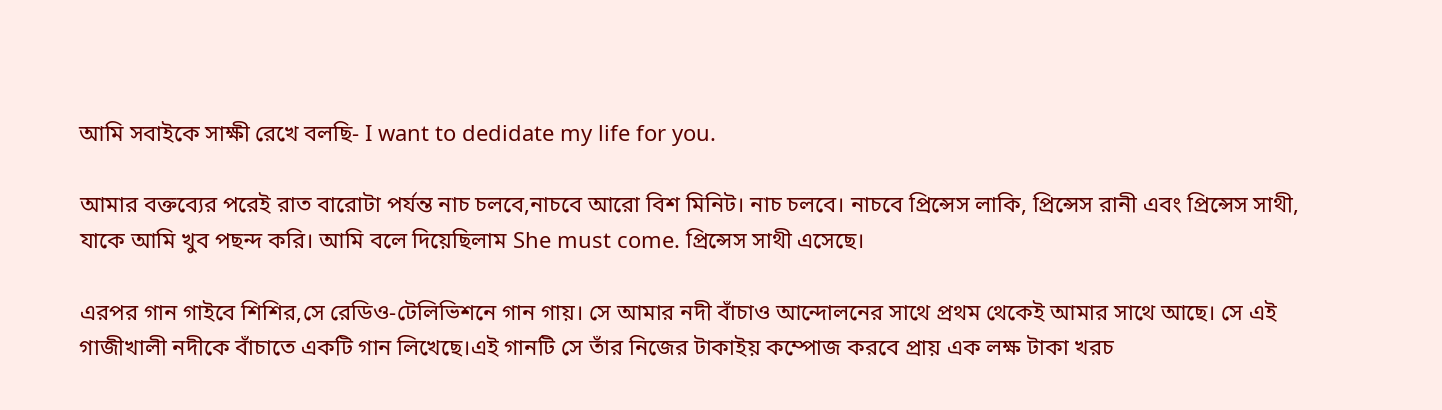আমি সবাইকে সাক্ষী রেখে বলছি- I want to dedidate my life for you.

আমার বক্তব্যের পরেই রাত বারোটা পর্যন্ত নাচ চলবে,নাচবে আরো বিশ মিনিট। নাচ চলবে। নাচবে প্রিন্সেস লাকি, প্রিন্সেস রানী এবং প্রিন্সেস সাথী, যাকে আমি খুব পছন্দ করি। আমি বলে দিয়েছিলাম She must come. প্রিন্সেস সাথী এসেছে।

এরপর গান গাইবে শিশির,সে রেডিও-টেলিভিশনে গান গায়। সে আমার নদী বাঁচাও আন্দোলনের সাথে প্রথম থেকেই আমার সাথে আছে। সে এই গাজীখালী নদীকে বাঁচাতে একটি গান লিখেছে।এই গানটি সে তাঁর নিজের টাকাইয় কম্পোজ করবে প্রায় এক লক্ষ টাকা খরচ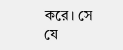করে। সে যে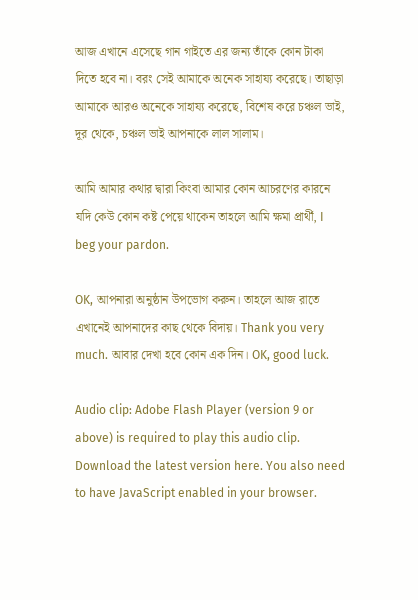আজ এখানে এসেছে গান গাইতে এর জন্য তাঁকে কোন টাকা দিতে হবে না। বরং সেই আমাকে অনেক সাহায্য করেছে। তাছাড়া আমাকে আরও অনেকে সাহায্য করেছে, বিশেষ করে চঞ্চল ভাই, দূর থেকে, চঞ্চল ভাই আপনাকে লাল সালাম।

আমি আমার কথার দ্বারা কিংবা আমার কোন আচরণের কারনে যদি কেউ কোন কষ্ট পেয়ে থাকেন তাহলে আমি ক্ষমা প্রার্থী, I beg your pardon.

OK, আপনারা অনুষ্ঠান উপভোগ করুন। তাহলে আজ রাতে এখানেই আপনাদের কাছ থেকে বিদায়। Thank you very much. আবার দেখা হবে কোন এক দিন। OK, good luck.

Audio clip: Adobe Flash Player (version 9 or above) is required to play this audio clip. Download the latest version here. You also need to have JavaScript enabled in your browser.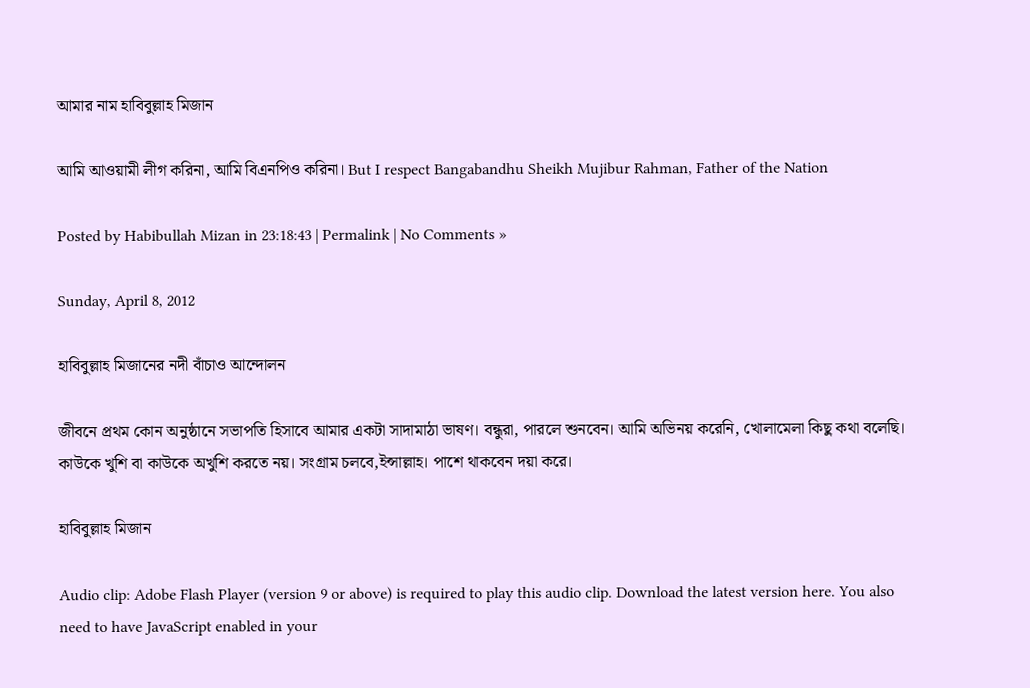আমার নাম হাবিবুল্লাহ মিজান

আমি আওয়ামী লীগ করিনা, আমি বিএনপিও করিনা। But I respect Bangabandhu Sheikh Mujibur Rahman, Father of the Nation

Posted by Habibullah Mizan in 23:18:43 | Permalink | No Comments »

Sunday, April 8, 2012

হাবিবুল্লাহ মিজানের নদী বাঁচাও আন্দোলন

জীবনে প্রথম কোন অনুষ্ঠানে সভাপতি হিসাবে আমার একটা সাদামাঠা ভাষণ। বন্ধুরা, পারলে শুনবেন। আমি অভিনয় করেনি, খোলামেলা কিছু কথা বলেছি। কাউকে খুশি বা কাউকে অখুশি করতে নয়। সংগ্রাম চলবে,ইন্সাল্লাহ। পাশে থাকবেন দয়া করে।

হাবিবুল্লাহ মিজান

Audio clip: Adobe Flash Player (version 9 or above) is required to play this audio clip. Download the latest version here. You also need to have JavaScript enabled in your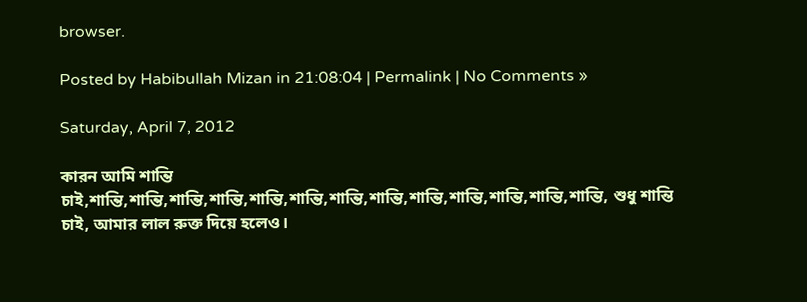browser.

Posted by Habibullah Mizan in 21:08:04 | Permalink | No Comments »

Saturday, April 7, 2012

কারন আমি শান্তি চাই,শান্তি,শান্তি,শান্তি,শান্তি,শান্তি,শান্তি,শান্তি,শান্তি,শান্তি,শান্তি,শান্তি,শান্তি,শান্তি, শুধু শান্তি চাই, আমার লাল রুক্ত দিয়ে হলেও।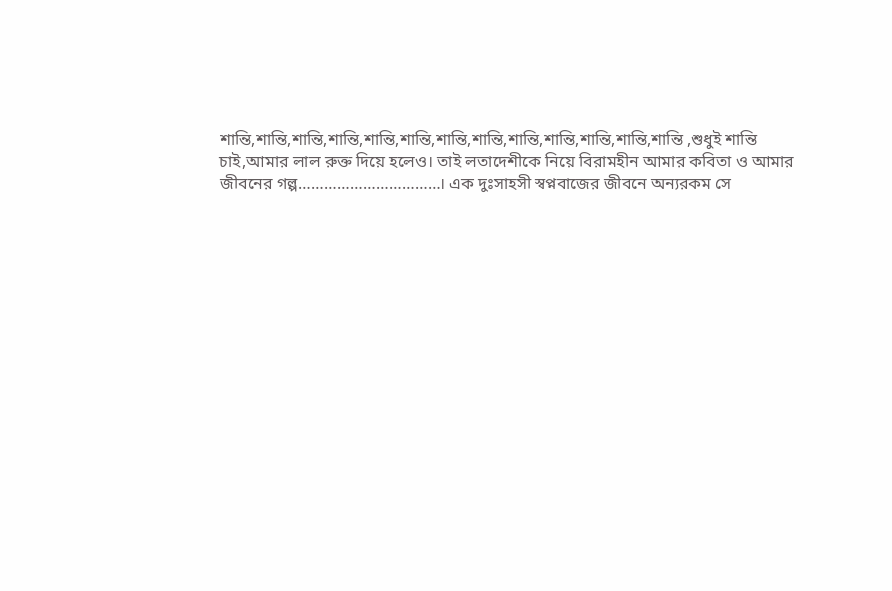শান্তি,শান্তি,শান্তি,শান্তি,শান্তি,শান্তি,শান্তি,শান্তি,শান্তি,শান্তি,শান্তি,শান্তি,শান্তি ,শুধুই শান্তি চাই,আমার লাল রুক্ত দিয়ে হলেও। তাই লতাদেশীকে নিয়ে বিরামহীন আমার কবিতা ও আমার জীবনের গল্প……………………………। এক দুঃসাহসী স্বপ্নবাজের জীবনে অন্যরকম সে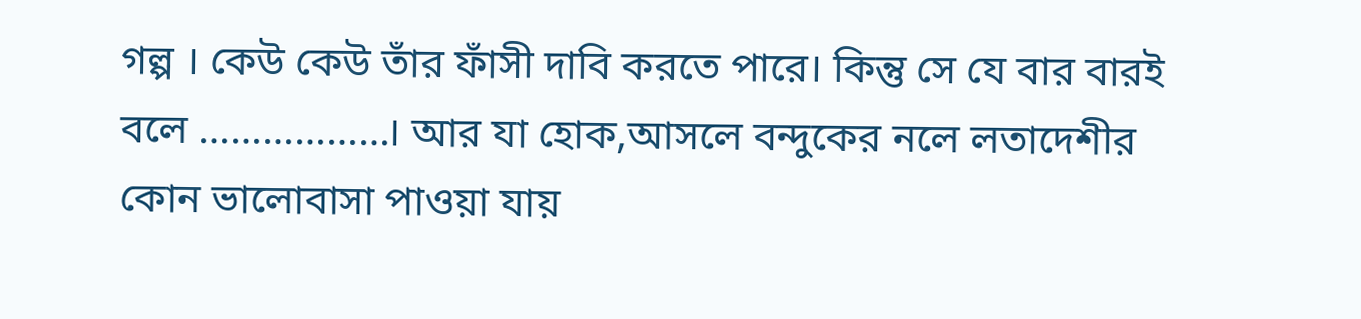গল্প । কেউ কেউ তাঁর ফাঁসী দাবি করতে পারে। কিন্তু সে যে বার বারই বলে ………………। আর যা হোক,আসলে বন্দুকের নলে লতাদেশীর কোন ভালোবাসা পাওয়া যায়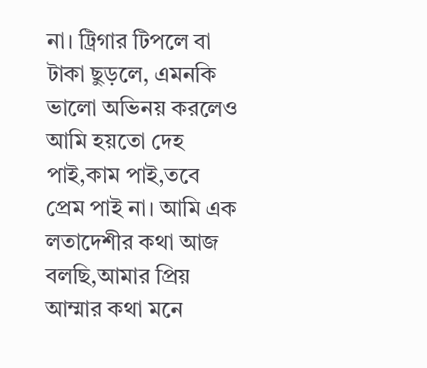না। ট্রিগার টিপলে বা টাকা ছুড়লে, এমনকি ভালো অভিনয় করলেও আমি হয়তো দেহ পাই,কাম পাই,তবে প্রেম পাই না। আমি এক লতাদেশীর কথা আজ বলছি,আমার প্রিয় আম্মার কথা মনে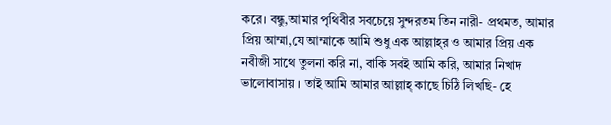করে। বন্ধু,আমার পৃথিবীর সবচেয়ে সুন্দরতম তিন নারী- প্রথমত, আমার প্রিয় আম্মা,যে আম্মাকে আমি শুধু এক আল্লাহ্‌র ও আমার প্রিয় এক নবীজী সাথে তুলনা করি না, বাকি সবই আমি করি, আমার নিখাদ ভালোবাসায় । তাই আমি আমার আল্লাহ্‌ কাছে চিঠি লিখছি- হে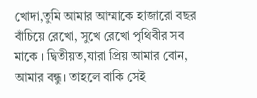খোদা,তুমি আমার আম্মাকে হাজারো বছর বাঁচিয়ে রেখো, সুখে রেখো পৃথিবীর সব মাকে । দ্বিতীয়ত,যারা প্রিয় আমার বোন, আমার বন্ধু। তাহলে বাকি সেই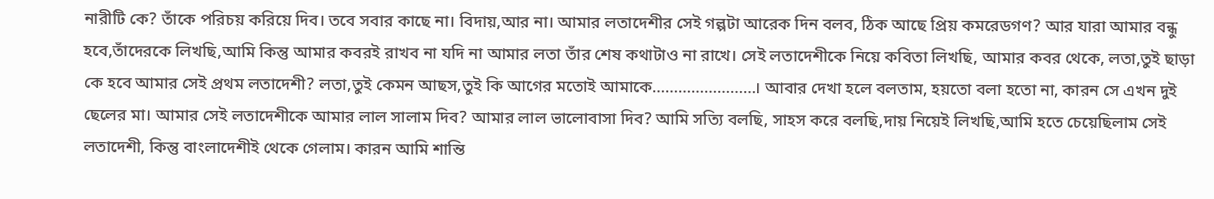নারীটি কে? তাঁকে পরিচয় করিয়ে দিব। তবে সবার কাছে না। বিদায়,আর না। আমার লতাদেশীর সেই গল্পটা আরেক দিন বলব, ঠিক আছে প্রিয় কমরেডগণ? আর যারা আমার বন্ধু হবে,তাঁদেরকে লিখছি,আমি কিন্তু আমার কবরই রাখব না যদি না আমার লতা তাঁর শেষ কথাটাও না রাখে। সেই লতাদেশীকে নিয়ে কবিতা লিখছি, আমার কবর থেকে, লতা,তুই ছাড়া কে হবে আমার সেই প্রথম লতাদেশী? লতা,তুই কেমন আছস,তুই কি আগের মতোই আমাকে……………………। আবার দেখা হলে বলতাম, হয়তো বলা হতো না, কারন সে এখন দুই ছেলের মা। আমার সেই লতাদেশীকে আমার লাল সালাম দিব? আমার লাল ভালোবাসা দিব? আমি সত্যি বলছি, সাহস করে বলছি,দায় নিয়েই লিখছি,আমি হতে চেয়েছিলাম সেই লতাদেশী, কিন্তু বাংলাদেশীই থেকে গেলাম। কারন আমি শান্তি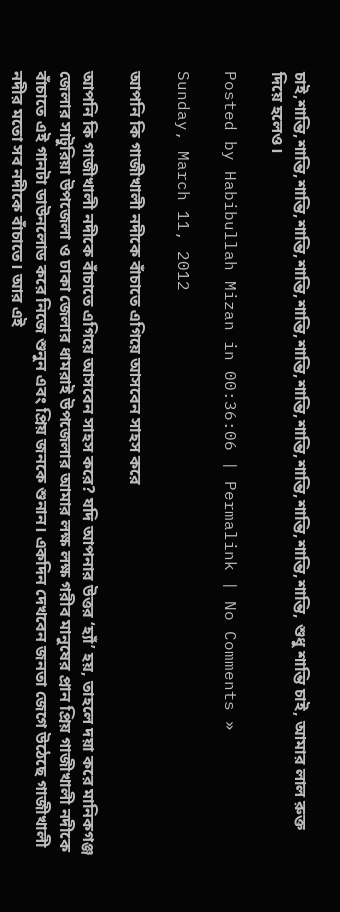চাই,শান্তি,শান্তি,শান্তি,শান্তি,শান্তি,শান্তি,শান্তি,শান্তি,শান্তি,শান্তি,শান্তি,শান্তি,শান্তি, শুধু শান্তি চাই, আমার লাল রুক্ত দিয়ে হলেও।

Posted by Habibullah Mizan in 00:36:06 | Permalink | No Comments »

Sunday, March 11, 2012

আপনি কি গাজীখালী নদীকে বাঁচাতে এগিয়ে আসবেন সাহস করে

আপনি কি গাজীখালী নদীকে বাঁচাতে এগিয়ে আসবেন সাহস করে? যদি আপনার উত্তর ‘হ্যাঁ’ হয়, তাহলে দয়া করে মানিকগঞ্জ জেলার সাটুরিয়া উপজেলা ও ঢাকা জেলার ধামরাই উপজেলার আমার লক্ষ লক্ষ গরীব মানুষের প্রান প্রিয় গাজীখালী নদীকে বাঁচাতে এই গানটা ডাউনলোড করে নিজে শুনুন এবং প্রিয় জনকে শুনান। একদিন দেখবেন জনতা জেগে উঠেছে গাজীখালী নদীর মতো সব নদীকে বাঁচাতে। আর এই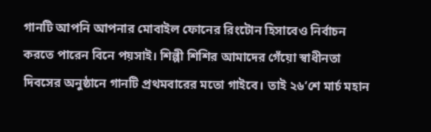গানটি আপনি আপনার মোবাইল ফোনের রিংটোন হিসাবেও নির্বাচন করতে পারেন বিনে পয়সাই। শিল্পী শিশির আমাদের গেঁয়ো স্বাধীনতা দিবসের অনুষ্ঠানে গানটি প্রথমবারের মতো গাইবে। তাই ২৬’শে মার্চ মহান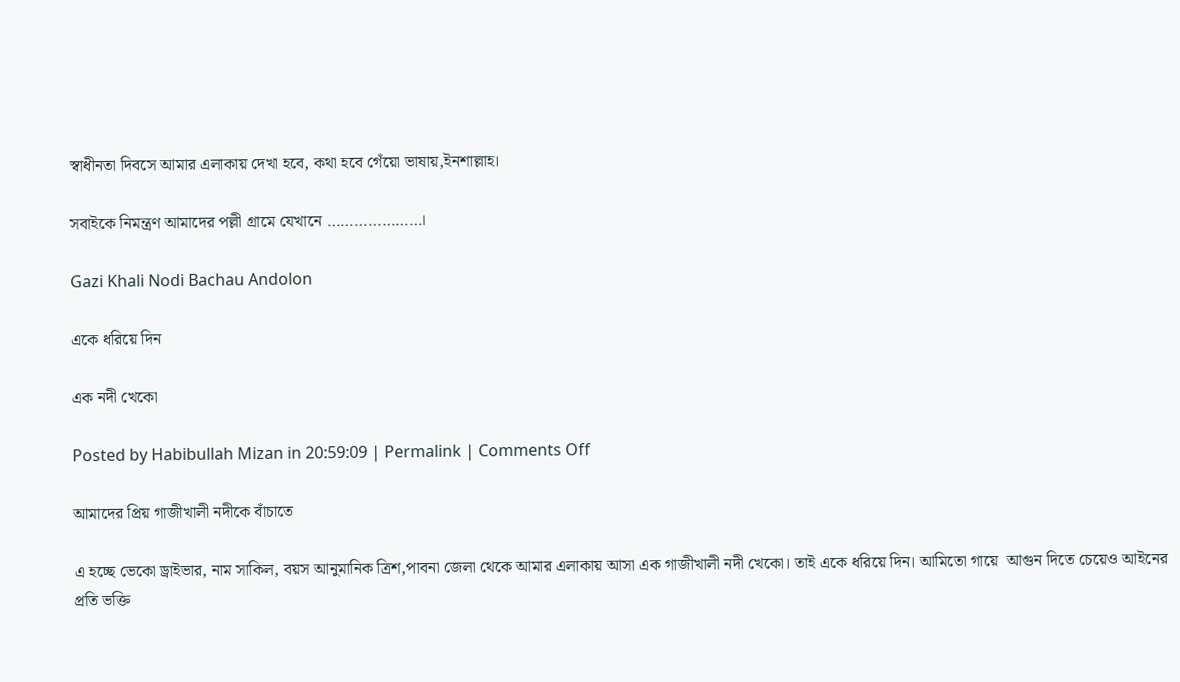স্বাধীনতা দিবসে আমার এলাকায় দেখা হবে, কথা হবে গেঁয়ো ভাষায়,ইনশাল্লাহ।

সবাইকে নিমন্ত্রণ আমাদের পল্লী গ্রামে যেখানে …………………।

Gazi Khali Nodi Bachau Andolon

একে ধরিয়ে দিন

এক নদী খেকো

Posted by Habibullah Mizan in 20:59:09 | Permalink | Comments Off

আমাদের প্রিয় গাজীখালী নদীকে বাঁচাতে

এ হচ্ছে ভেকো ড্রাইভার, নাম সাকিল, বয়স আনুমানিক ত্রিশ,পাবনা জেলা থেকে আমার এলাকায় আসা এক গাজীখালী নদী খেকো। তাই একে ধরিয়ে দিন। আমিতো গায়ে  আগুন দিতে চেয়েও আইনের প্রতি ভক্তি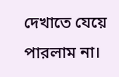দেখাতে যেয়ে পারলাম না।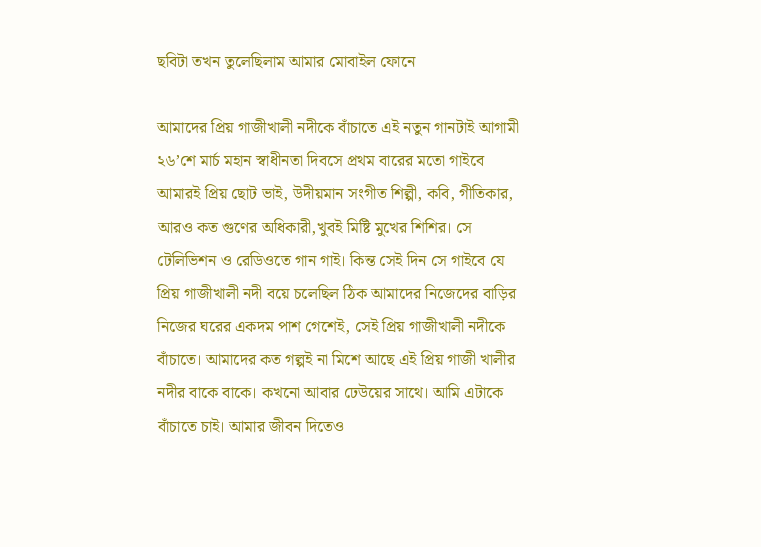ছবিটা তখন তুলেছিলাম আমার মোবাইল ফোনে

আমাদের প্রিয় গাজীখালী নদীকে বাঁচাতে এই নতুন গানটাই আগামী ২৬’শে মার্চ মহান স্বাধীনতা দিবসে প্রথম বারের মতো গাইবে আমারই প্রিয় ছোট ভাই, উদীয়মান সংগীত শিল্পী, কবি, গীতিকার, আরও কত গুণের অধিকারী,খুবই মিষ্টি মুখের শিশির। সে টেলিভিশন ও রেডিওতে গান গাই। কিন্ত সেই দিন সে গাইবে যে প্রিয় গাজীখালী নদী বয়ে চলেছিল ঠিক আমাদের নিজেদের বাড়ির নিজের ঘরের একদম পাশ গেশেই, সেই প্রিয় গাজীখালী নদীকে বাঁচাতে। আমাদের কত গল্পই না মিশে আছে এই প্রিয় গাজী খালীর নদীর বাকে বাকে। কখনো আবার ঢেউয়ের সাথে। আমি এটাকে বাঁচাতে চাই। আমার জীবন দিতেও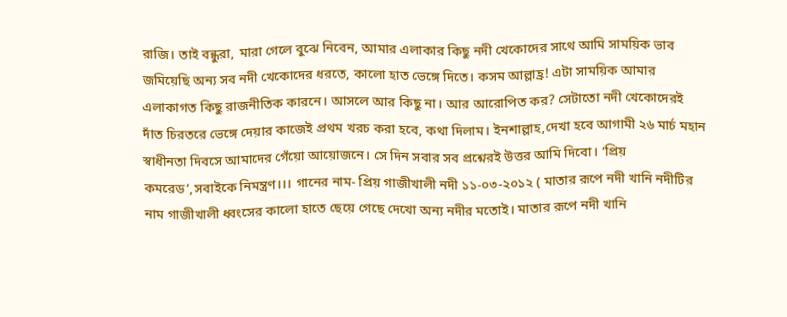রাজি। তাই বন্ধুরা, মারা গেলে বুঝে নিবেন, আমার এলাকার কিছু নদী খেকোদের সাথে আমি সাময়িক ভাব জমিয়েছি অন্য সব নদী খেকোদের ধরতে, কালো হাত ভেঙ্গে দিতে। কসম আল্লাহ্র! এটা সাময়িক আমার এলাকাগত কিছু রাজনীতিক কারনে। আসলে আর কিছু না। আর আরোপিত কর? সেটাতো নদী খেকোদেরই দাঁত চিরতরে ভেঙ্গে দেয়ার কাজেই প্রথম খরচ করা হবে, কথা দিলাম। ইনশাল্লাহ,দেখা হবে আগামী ২৬ মার্চ মহান স্বাধীনতা দিবসে আমাদের গেঁয়ো আয়োজনে। সে দিন সবার সব প্রশ্নেরই উত্তর আমি দিবো। ‘প্রিয় কমরেড’,সবাইকে নিমন্ত্রণ।।। গানের নাম- প্রিয় গাজীখালী নদী ১১-০৩-২০১২ ( মাতার রূপে নদী খানি নদীটির নাম গাজীখালী ধ্বংসের কালো হাতে ছেয়ে গেছে দেখো অন্য নদীর মতোই। মাতার রূপে নদী খানি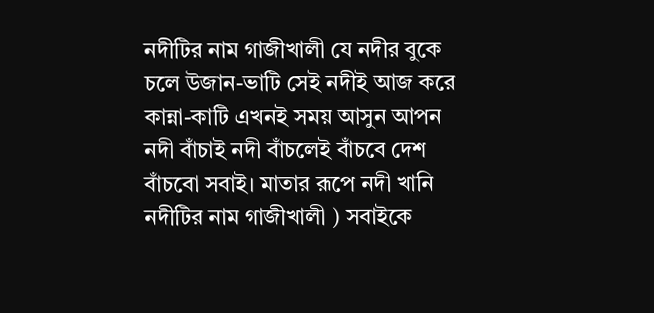নদীটির নাম গাজীখালী যে নদীর বুকে চলে উজান-ভাটি সেই নদীই আজ করে কান্না-কাটি এখনই সময় আসুন আপন নদী বাঁচাই নদী বাঁচলেই বাঁচবে দেশ বাঁচবো সবাই। মাতার রূপে নদী খানি নদীটির নাম গাজীখালী ) সবাইকে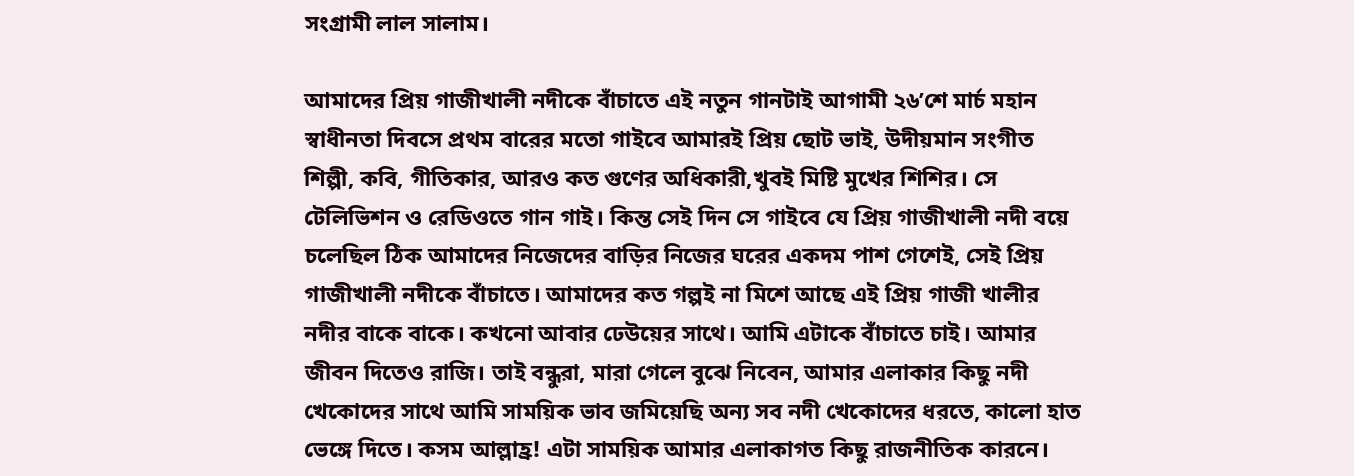সংগ্রামী লাল সালাম।

আমাদের প্রিয় গাজীখালী নদীকে বাঁচাতে এই নতুন গানটাই আগামী ২৬’শে মার্চ মহান স্বাধীনতা দিবসে প্রথম বারের মতো গাইবে আমারই প্রিয় ছোট ভাই, উদীয়মান সংগীত শিল্পী, কবি, গীতিকার, আরও কত গুণের অধিকারী,খুবই মিষ্টি মুখের শিশির। সে টেলিভিশন ও রেডিওতে গান গাই। কিন্ত সেই দিন সে গাইবে যে প্রিয় গাজীখালী নদী বয়ে চলেছিল ঠিক আমাদের নিজেদের বাড়ির নিজের ঘরের একদম পাশ গেশেই, সেই প্রিয় গাজীখালী নদীকে বাঁচাতে। আমাদের কত গল্পই না মিশে আছে এই প্রিয় গাজী খালীর নদীর বাকে বাকে। কখনো আবার ঢেউয়ের সাথে। আমি এটাকে বাঁচাতে চাই। আমার জীবন দিতেও রাজি। তাই বন্ধুরা, মারা গেলে বুঝে নিবেন, আমার এলাকার কিছু নদী খেকোদের সাথে আমি সাময়িক ভাব জমিয়েছি অন্য সব নদী খেকোদের ধরতে, কালো হাত ভেঙ্গে দিতে। কসম আল্লাহ্র! এটা সাময়িক আমার এলাকাগত কিছু রাজনীতিক কারনে।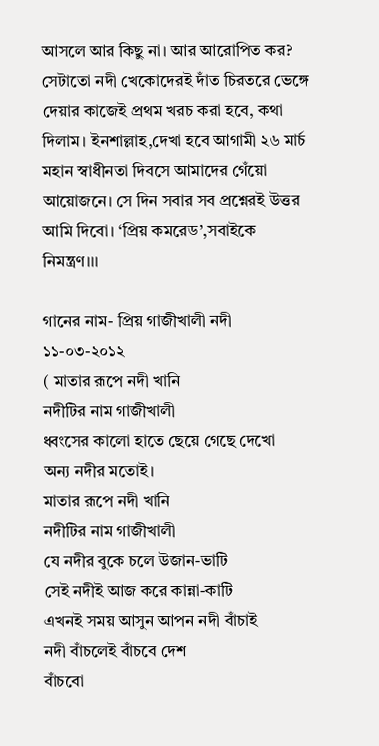আসলে আর কিছু না। আর আরোপিত কর? সেটাতো নদী খেকোদেরই দাঁত চিরতরে ভেঙ্গে দেয়ার কাজেই প্রথম খরচ করা হবে, কথা দিলাম। ইনশাল্লাহ,দেখা হবে আগামী ২৬ মার্চ মহান স্বাধীনতা দিবসে আমাদের গেঁয়ো আয়োজনে। সে দিন সবার সব প্রশ্নেরই উত্তর আমি দিবো। ‘প্রিয় কমরেড’,সবাইকে নিমন্ত্রণ।।।

গানের নাম- প্রিয় গাজীখালী নদী
১১-০৩-২০১২
( মাতার রূপে নদী খানি
নদীটির নাম গাজীখালী
ধ্বংসের কালো হাতে ছেয়ে গেছে দেখো
অন্য নদীর মতোই।
মাতার রূপে নদী খানি
নদীটির নাম গাজীখালী
যে নদীর বুকে চলে উজান-ভাটি
সেই নদীই আজ করে কান্না-কাটি
এখনই সময় আসুন আপন নদী বাঁচাই
নদী বাঁচলেই বাঁচবে দেশ
বাঁচবো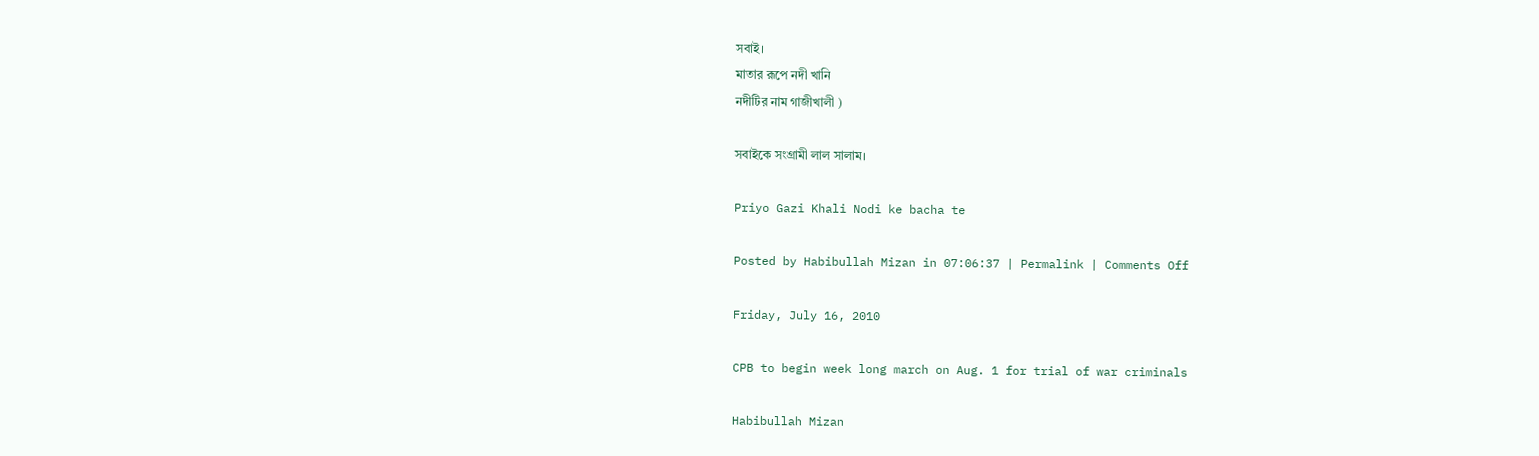সবাই।
মাতার রূপে নদী খানি
নদীটির নাম গাজীখালী )

সবাইকে সংগ্রামী লাল সালাম।

Priyo Gazi Khali Nodi ke bacha te

Posted by Habibullah Mizan in 07:06:37 | Permalink | Comments Off

Friday, July 16, 2010

CPB to begin week long march on Aug. 1 for trial of war criminals

Habibullah Mizan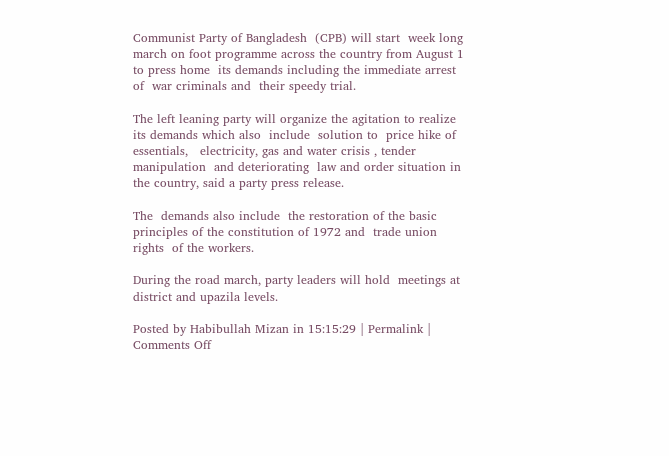Communist Party of Bangladesh  (CPB) will start  week long march on foot programme across the country from August 1 to press home  its demands including the immediate arrest of  war criminals and  their speedy trial.

The left leaning party will organize the agitation to realize its demands which also  include  solution to  price hike of essentials,   electricity, gas and water crisis , tender manipulation  and deteriorating  law and order situation in the country, said a party press release.

The  demands also include  the restoration of the basic principles of the constitution of 1972 and  trade union rights  of the workers.

During the road march, party leaders will hold  meetings at district and upazila levels.

Posted by Habibullah Mizan in 15:15:29 | Permalink | Comments Off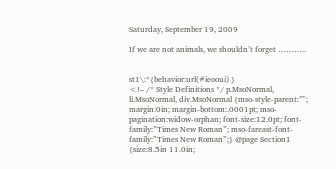Saturday, September 19, 2009

If we are not animals, we shouldn’t forget ………..


st1\:*{behavior:url(#ieooui) }
<!– /* Style Definitions */ p.MsoNormal, li.MsoNormal, div.MsoNormal {mso-style-parent:”"; margin:0in; margin-bottom:.0001pt; mso-pagination:widow-orphan; font-size:12.0pt; font-family:”Times New Roman”; mso-fareast-font-family:”Times New Roman”;} @page Section1 {size:8.5in 11.0in;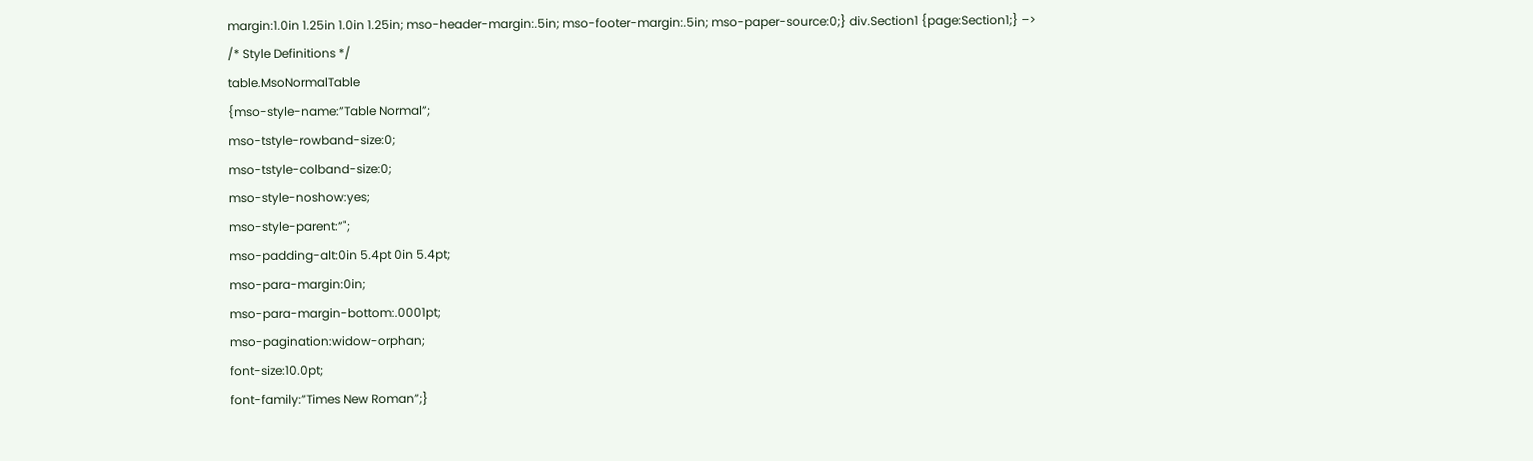margin:1.0in 1.25in 1.0in 1.25in; mso-header-margin:.5in; mso-footer-margin:.5in; mso-paper-source:0;} div.Section1 {page:Section1;} –>
/* Style Definitions */
table.MsoNormalTable
{mso-style-name:”Table Normal”;
mso-tstyle-rowband-size:0;
mso-tstyle-colband-size:0;
mso-style-noshow:yes;
mso-style-parent:”";
mso-padding-alt:0in 5.4pt 0in 5.4pt;
mso-para-margin:0in;
mso-para-margin-bottom:.0001pt;
mso-pagination:widow-orphan;
font-size:10.0pt;
font-family:”Times New Roman”;}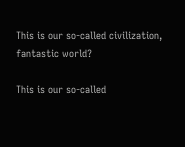This is our so-called civilization, fantastic world?

This is our so-called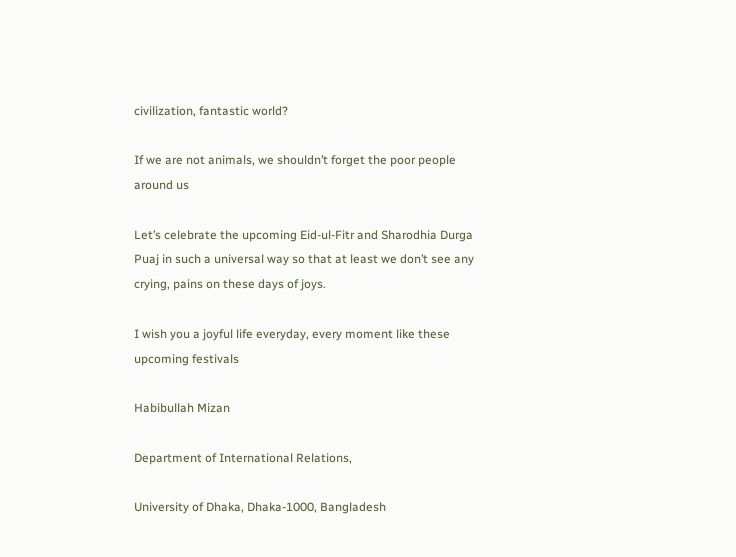civilization, fantastic world?

If we are not animals, we shouldn’t forget the poor people around us

Let’s celebrate the upcoming Eid-ul-Fitr and Sharodhia Durga Puaj in such a universal way so that at least we don’t see any crying, pains on these days of joys.

I wish you a joyful life everyday, every moment like these upcoming festivals

Habibullah Mizan

Department of International Relations,

University of Dhaka, Dhaka-1000, Bangladesh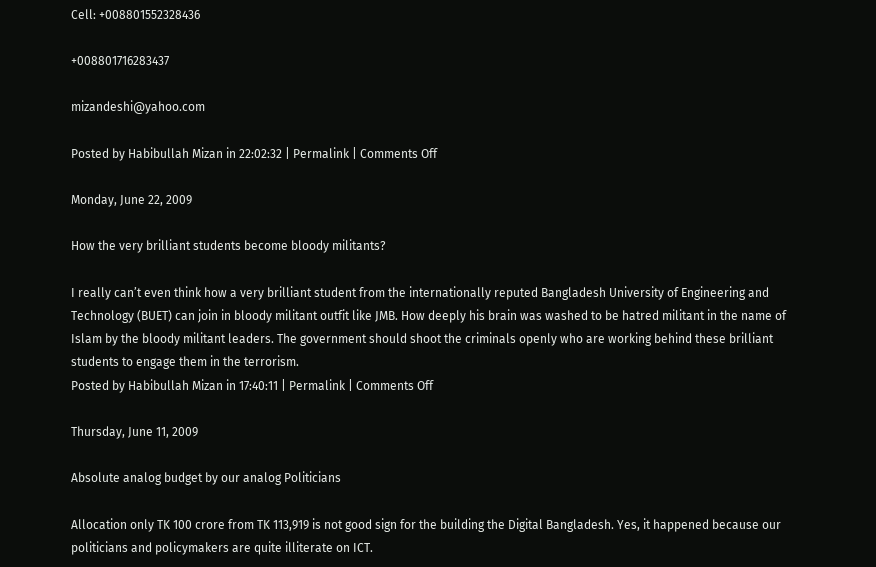Cell: +008801552328436

+008801716283437

mizandeshi@yahoo.com

Posted by Habibullah Mizan in 22:02:32 | Permalink | Comments Off

Monday, June 22, 2009

How the very brilliant students become bloody militants?

I really can’t even think how a very brilliant student from the internationally reputed Bangladesh University of Engineering and Technology (BUET) can join in bloody militant outfit like JMB. How deeply his brain was washed to be hatred militant in the name of Islam by the bloody militant leaders. The government should shoot the criminals openly who are working behind these brilliant students to engage them in the terrorism.
Posted by Habibullah Mizan in 17:40:11 | Permalink | Comments Off

Thursday, June 11, 2009

Absolute analog budget by our analog Politicians

Allocation only TK 100 crore from TK 113,919 is not good sign for the building the Digital Bangladesh. Yes, it happened because our politicians and policymakers are quite illiterate on ICT.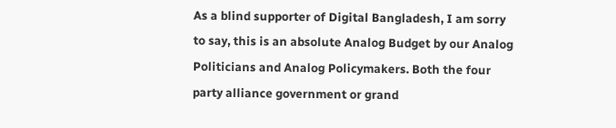As a blind supporter of Digital Bangladesh, I am sorry to say, this is an absolute Analog Budget by our Analog Politicians and Analog Policymakers. Both the four party alliance government or grand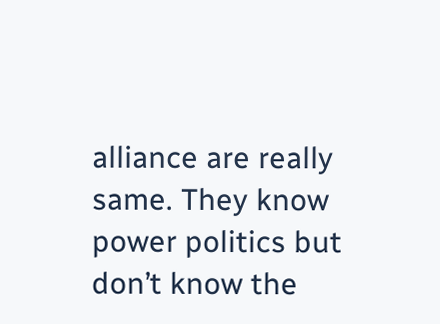alliance are really same. They know power politics but don’t know the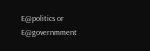E@politics or E@governmment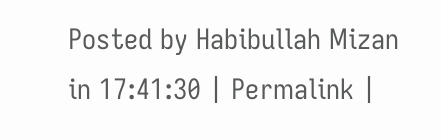Posted by Habibullah Mizan in 17:41:30 | Permalink |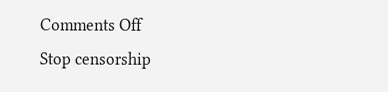Comments Off
Stop censorship